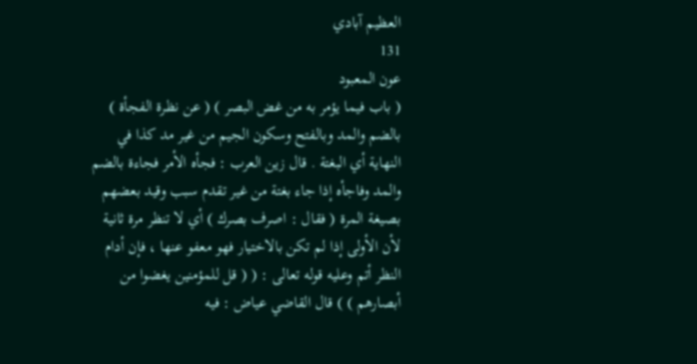العظيم آبادي
131
عون المعبود
( باب فيما يؤمر به من غض البصر ) ( عن نظرة الفجأة ) بالضم والمد وبالفتح وسكون الجيم من غير مد كذا في النهاية أي البغتة . قال زين العرب : فجأه الأمر فجاءة بالضم والمد وفاجأه إذا جاء بغتة من غير تقدم سبب وقيد بعضهم بصيغة المرة ( فقال : اصرف بصرك ) أي لا تنظر مرة ثانية لأن الأولى إذا لم تكن بالاختيار فهو معفو عنها ، فإن أدام النظر أتم وعليه قوله تعالى : ( ( قل للمؤمنين يغضوا من أبصارهم ) ) قال القاضي عياض : فيه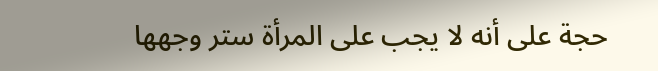حجة على أنه لا يجب على المرأة ستر وجهها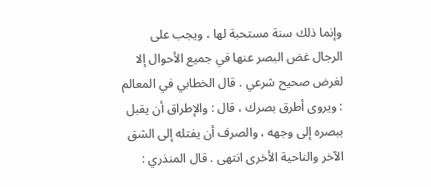وإنما ذلك سنة مستحبة لها ، ويجب على الرجال غض البصر عنها في جميع الأحوال إلا لغرض صحيح شرعي . قال الخطابي في المعالم : ويروى أطرق بصرك ، قال : والإطراق أن يقبل ببصره إلى وجهه ، والصرف أن يفتله إلى الشق الآخر والناحية الأخرى انتهى . قال المنذري :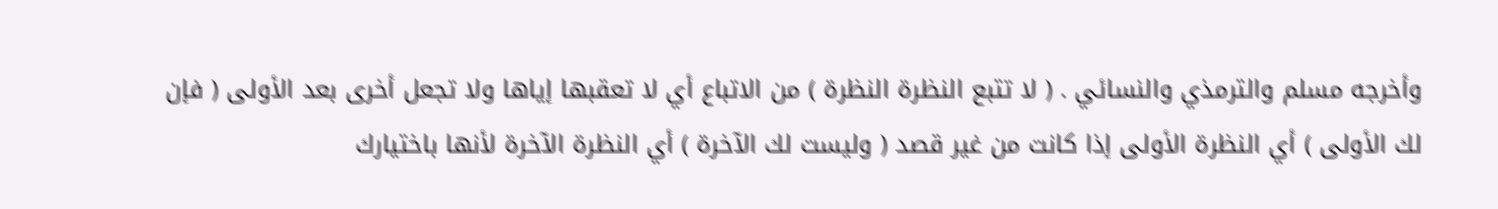وأخرجه مسلم والترمذي والنسائي . ( لا تتبع النظرة النظرة ) من الاتباع أي لا تعقبها إياها ولا تجعل أخرى بعد الأولى ( فإن لك الأولى ) أي النظرة الأولى إذا كانت من غير قصد ( وليست لك الآخرة ) أي النظرة الآخرة لأنها باختيارك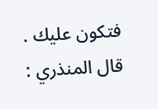فتكون عليك . قال المنذري :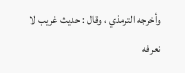وأخرجه الترمذي ، وقال : حديث غريب لا نعرفه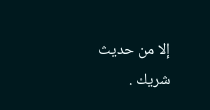إلا من حديث شريك .